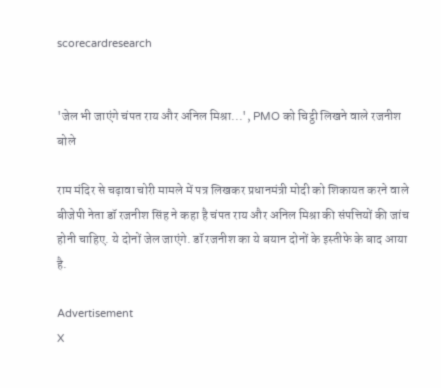scorecardresearch


'जेल भी जाएंगे चंपत राय और अनिल मिश्रा...', PMO को चिट्ठी लिखने वाले रजनीश बोले

राम मंदिर से चढ़ावा चोरी मामले में पत्र लिखकर प्रधानमंत्री मोदी को शिकायत करने वाले बीजेपी नेता डॉ रजनीश सिंह ने कहा है चंपत राय और अनिल मिश्रा की संपत्तियों की जांच होनी चाहिए. ये दोनों जेल जाएंगे. डॉ रजनीश का ये बयान दोनों के इस्तीफे के बाद आया है.

Advertisement
X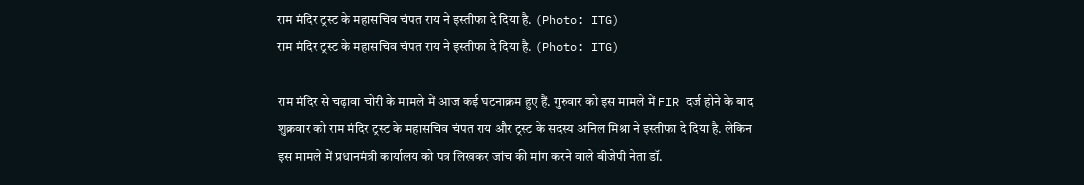राम मंदिर ट्रस्ट के महासचिव चंपत राय ने इस्तीफा दे दिया है. (Photo: ITG)
राम मंदिर ट्रस्ट के महासचिव चंपत राय ने इस्तीफा दे दिया है. (Photo: ITG)

राम मंदिर से चढ़ावा चोरी के मामले में आज कई घटनाक्रम हुए हैं. गुरुवार को इस मामले में FIR दर्ज होने के बाद शुक्रवार को राम मंदिर ट्रस्ट के महासचिव चंपत राय और ट्रस्ट के सदस्य अनिल मिश्रा ने इस्तीफा दे दिया है. लेकिन इस मामले में प्रधानमंत्री कार्यालय को पत्र लिखकर जांच की मांग करने वाले बीजेपी नेता डॉ.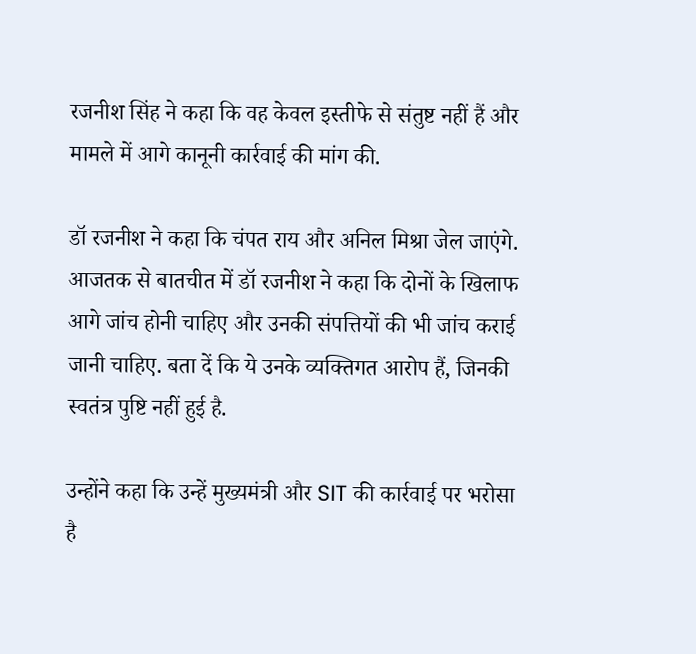रजनीश सिंह ने कहा कि वह केवल इस्तीफे से संतुष्ट नहीं हैं और मामले में आगे कानूनी कार्रवाई की मांग की.

डॉ रजनीश ने कहा कि चंपत राय और अनिल मिश्रा जेल जाएंगे. आजतक से बातचीत में डॉ रजनीश ने कहा कि दोनों के खिलाफ आगे जांच होनी चाहिए और उनकी संपत्तियों की भी जांच कराई जानी चाहिए. बता दें कि ये उनके व्यक्तिगत आरोप हैं, जिनकी स्वतंत्र पुष्टि नहीं हुई है.

उन्होंने कहा कि उन्हें मुख्यमंत्री और SIT की कार्रवाई पर भरोसा है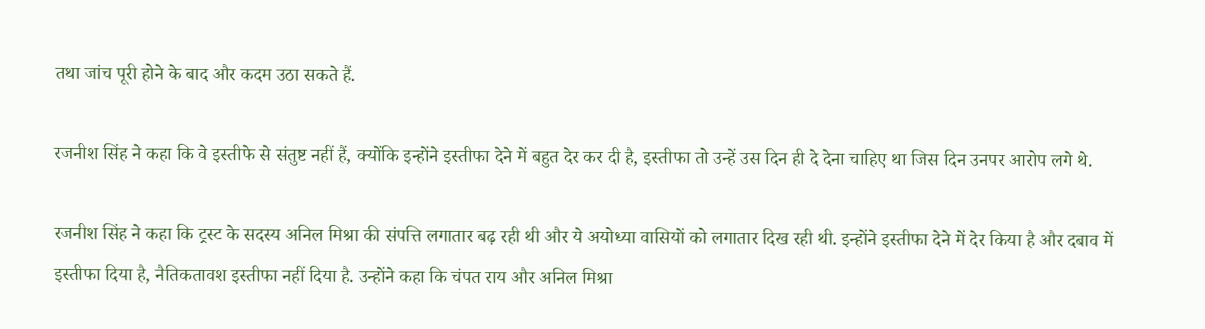तथा जांच पूरी होने के बाद और कदम उठा सकते हैं.

रजनीश सिंह ने कहा कि वे इस्तीफे से संतुष्ट नहीं हैं, क्योंकि इन्होंने इस्तीफा देने में बहुत देर कर दी है, इस्तीफा तो उन्हें उस दिन ही दे देना चाहिए था जिस दिन उनपर आरोप लगे थे.

रजनीश सिंह ने कहा कि ट्रस्ट के सदस्य अनिल मिश्रा की संपत्ति लगातार बढ़ रही थी और ये अयोध्या वासियों को लगातार दिख रही थी. इन्होंने इस्तीफा देने में देर किया है और दबाव में इस्तीफा दिया है, नैतिकतावश इस्तीफा नहीं दिया है. उन्होंने कहा कि चंपत राय और अनिल मिश्रा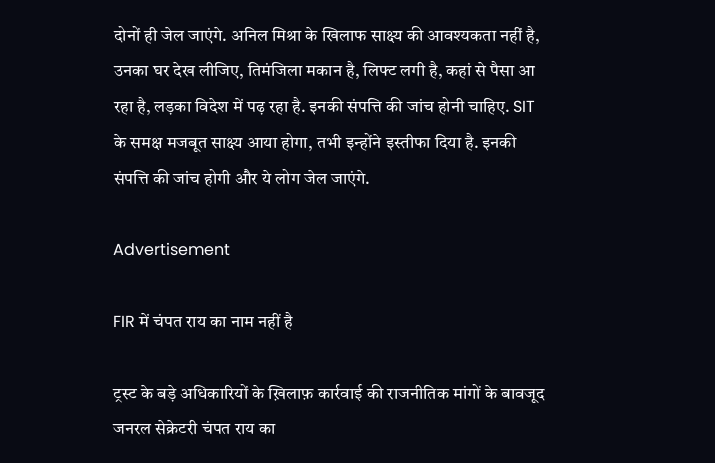दोनों ही जेल जाएंगे. अनिल मिश्रा के खिलाफ साक्ष्य की आवश्यकता नहीं है, उनका घर देख लीजिए, तिमंजिला मकान है, लिफ्ट लगी है, कहां से पैसा आ रहा है, लड़का विदेश में पढ़ रहा है. इनकी संपत्ति की जांच होनी चाहिए. SIT के समक्ष मजबूत साक्ष्य आया होगा, तभी इन्होंने इस्तीफा दिया है. इनकी संपत्ति की जांच होगी और ये लोग जेल जाएंगे.

Advertisement

FIR में चंपत राय का नाम नहीं है

ट्रस्ट के बड़े अधिकारियों के ख़िलाफ़ कार्रवाई की राजनीतिक मांगों के बावजूद जनरल सेक्रेटरी चंपत राय का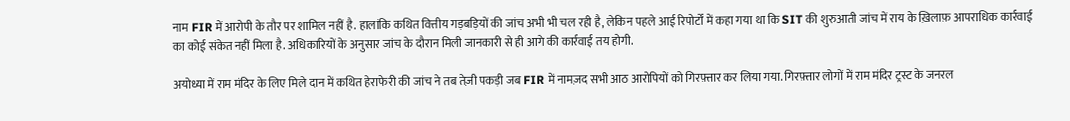नाम FIR में आरोपी के तौर पर शामिल नहीं है. हालांकि कथित वित्तीय गड़बड़ियों की जांच अभी भी चल रही है, लेकिन पहले आई रिपोर्टों में कहा गया था कि SIT की शुरुआती जांच में राय के ख़िलाफ़ आपराधिक कार्रवाई का कोई संकेत नहीं मिला है. अधिकारियों के अनुसार जांच के दौरान मिली जानकारी से ही आगे की कार्रवाई तय होगी.

अयोध्या में राम मंदिर के लिए मिले दान में कथित हेराफेरी की जांच ने तब तेज़ी पकड़ी जब FIR में नामज़द सभी आठ आरोपियों को गिरफ़्तार कर लिया गया. गिरफ़्तार लोगों में राम मंदिर ट्रस्ट के जनरल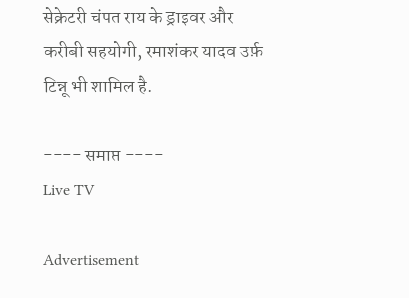सेक्रेटरी चंपत राय के ड्राइवर और करीबी सहयोगी, रमाशंकर यादव उर्फ़ टिन्नू भी शामिल है.

---- समाप्त ----
Live TV

Advertisement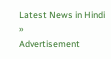Latest News in Hindi »
Advertisement